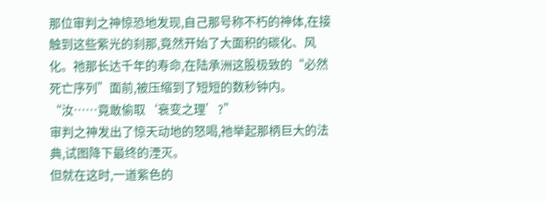那位审判之神惊恐地发现,自己那号称不朽的神体,在接触到这些紫光的刹那,竟然开始了大面积的碳化、风化。祂那长达千年的寿命,在陆承洲这股极致的“必然死亡序列”面前,被压缩到了短短的数秒钟内。
“汝……竟敢偷取‘衰变之理’?”
审判之神发出了惊天动地的怒喝,祂举起那柄巨大的法典,试图降下最终的湮灭。
但就在这时,一道紫色的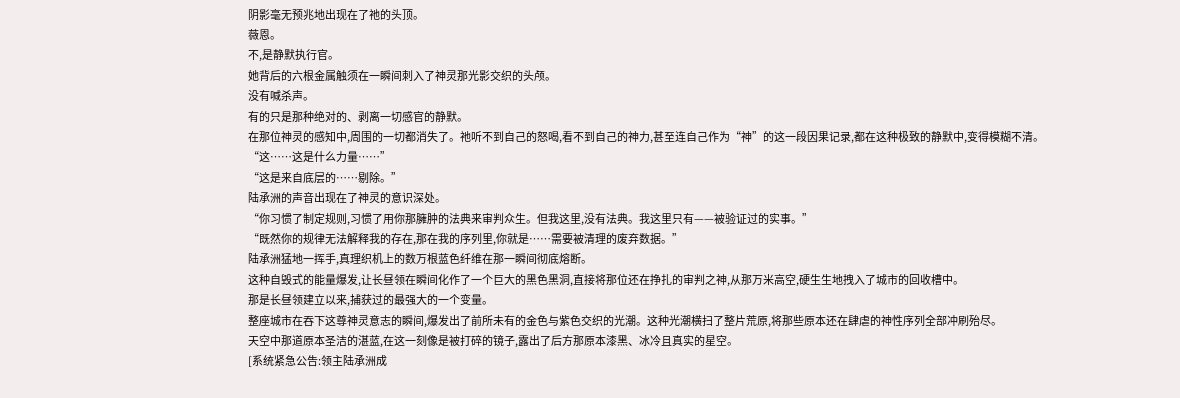阴影毫无预兆地出现在了祂的头顶。
薇恩。
不,是静默执行官。
她背后的六根金属触须在一瞬间刺入了神灵那光影交织的头颅。
没有喊杀声。
有的只是那种绝对的、剥离一切感官的静默。
在那位神灵的感知中,周围的一切都消失了。祂听不到自己的怒喝,看不到自己的神力,甚至连自己作为“神”的这一段因果记录,都在这种极致的静默中,变得模糊不清。
“这……这是什么力量……”
“这是来自底层的……剔除。”
陆承洲的声音出现在了神灵的意识深处。
“你习惯了制定规则,习惯了用你那臃肿的法典来审判众生。但我这里,没有法典。我这里只有——被验证过的实事。”
“既然你的规律无法解释我的存在,那在我的序列里,你就是……需要被清理的废弃数据。”
陆承洲猛地一挥手,真理织机上的数万根蓝色纤维在那一瞬间彻底熔断。
这种自毁式的能量爆发,让长昼领在瞬间化作了一个巨大的黑色黑洞,直接将那位还在挣扎的审判之神,从那万米高空,硬生生地拽入了城市的回收槽中。
那是长昼领建立以来,捕获过的最强大的一个变量。
整座城市在吞下这尊神灵意志的瞬间,爆发出了前所未有的金色与紫色交织的光潮。这种光潮横扫了整片荒原,将那些原本还在肆虐的神性序列全部冲刷殆尽。
天空中那道原本圣洁的湛蓝,在这一刻像是被打碎的镜子,露出了后方那原本漆黑、冰冷且真实的星空。
[系统紧急公告:领主陆承洲成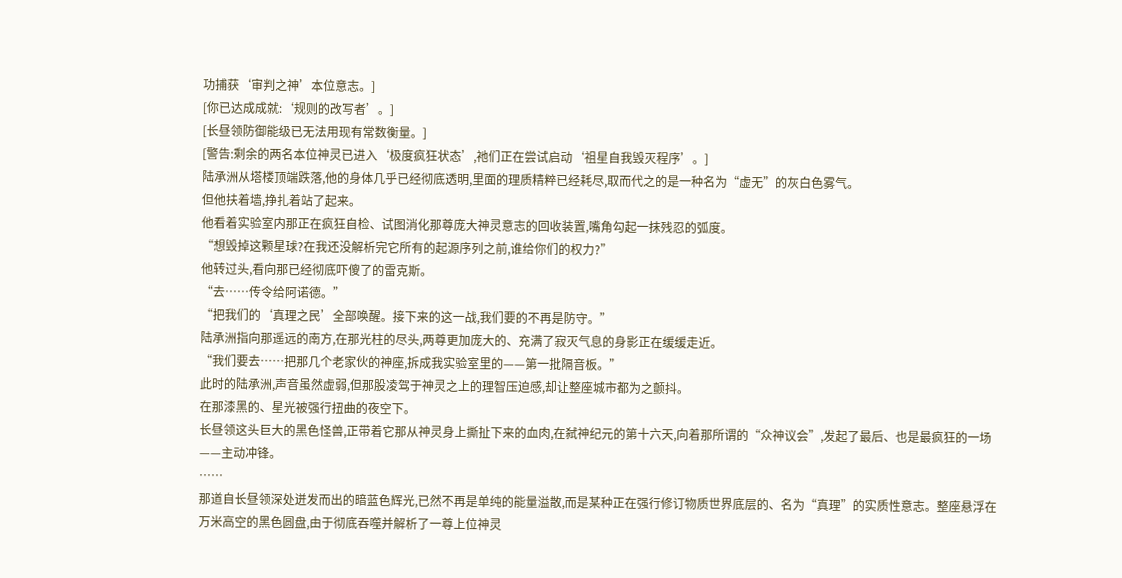功捕获‘审判之神’本位意志。]
[你已达成成就:‘规则的改写者’。]
[长昼领防御能级已无法用现有常数衡量。]
[警告:剩余的两名本位神灵已进入‘极度疯狂状态’,祂们正在尝试启动‘祖星自我毁灭程序’。]
陆承洲从塔楼顶端跌落,他的身体几乎已经彻底透明,里面的理质精粹已经耗尽,取而代之的是一种名为“虚无”的灰白色雾气。
但他扶着墙,挣扎着站了起来。
他看着实验室内那正在疯狂自检、试图消化那尊庞大神灵意志的回收装置,嘴角勾起一抹残忍的弧度。
“想毁掉这颗星球?在我还没解析完它所有的起源序列之前,谁给你们的权力?”
他转过头,看向那已经彻底吓傻了的雷克斯。
“去……传令给阿诺德。”
“把我们的‘真理之民’全部唤醒。接下来的这一战,我们要的不再是防守。”
陆承洲指向那遥远的南方,在那光柱的尽头,两尊更加庞大的、充满了寂灭气息的身影正在缓缓走近。
“我们要去……把那几个老家伙的神座,拆成我实验室里的——第一批隔音板。”
此时的陆承洲,声音虽然虚弱,但那股凌驾于神灵之上的理智压迫感,却让整座城市都为之颤抖。
在那漆黑的、星光被强行扭曲的夜空下。
长昼领这头巨大的黑色怪兽,正带着它那从神灵身上撕扯下来的血肉,在弑神纪元的第十六天,向着那所谓的“众神议会”,发起了最后、也是最疯狂的一场——主动冲锋。
……
那道自长昼领深处迸发而出的暗蓝色辉光,已然不再是单纯的能量溢散,而是某种正在强行修订物质世界底层的、名为“真理”的实质性意志。整座悬浮在万米高空的黑色圆盘,由于彻底吞噬并解析了一尊上位神灵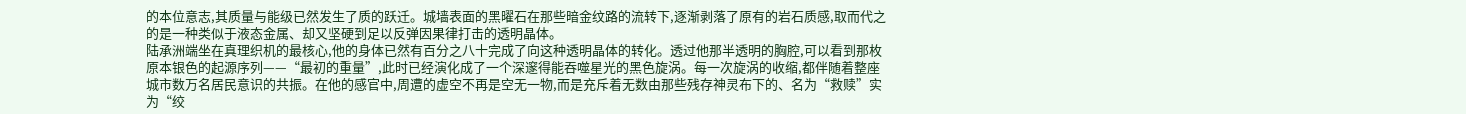的本位意志,其质量与能级已然发生了质的跃迁。城墙表面的黑曜石在那些暗金纹路的流转下,逐渐剥落了原有的岩石质感,取而代之的是一种类似于液态金属、却又坚硬到足以反弹因果律打击的透明晶体。
陆承洲端坐在真理织机的最核心,他的身体已然有百分之八十完成了向这种透明晶体的转化。透过他那半透明的胸腔,可以看到那枚原本银色的起源序列——“最初的重量”,此时已经演化成了一个深邃得能吞噬星光的黑色旋涡。每一次旋涡的收缩,都伴随着整座城市数万名居民意识的共振。在他的感官中,周遭的虚空不再是空无一物,而是充斥着无数由那些残存神灵布下的、名为“救赎”实为“绞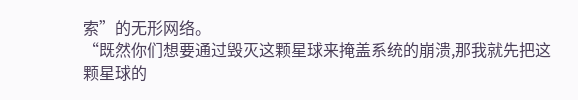索”的无形网络。
“既然你们想要通过毁灭这颗星球来掩盖系统的崩溃,那我就先把这颗星球的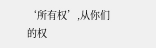‘所有权’,从你们的权